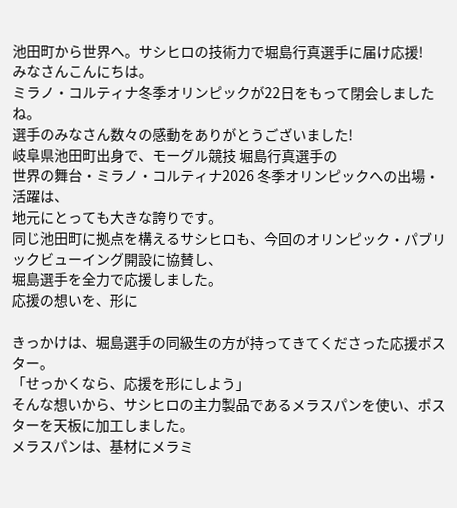池田町から世界へ。サシヒロの技術力で堀島行真選手に届け応援!
みなさんこんにちは。
ミラノ・コルティナ冬季オリンピックが22日をもって閉会しましたね。
選手のみなさん数々の感動をありがとうございました!
岐阜県池田町出身で、モーグル競技 堀島行真選手の
世界の舞台・ミラノ・コルティナ2026 冬季オリンピックへの出場・活躍は、
地元にとっても大きな誇りです。
同じ池田町に拠点を構えるサシヒロも、今回のオリンピック・パブリックビューイング開設に協賛し、
堀島選手を全力で応援しました。
応援の想いを、形に

きっかけは、堀島選手の同級生の方が持ってきてくださった応援ポスター。
「せっかくなら、応援を形にしよう」
そんな想いから、サシヒロの主力製品であるメラスパンを使い、ポスターを天板に加工しました。
メラスパンは、基材にメラミ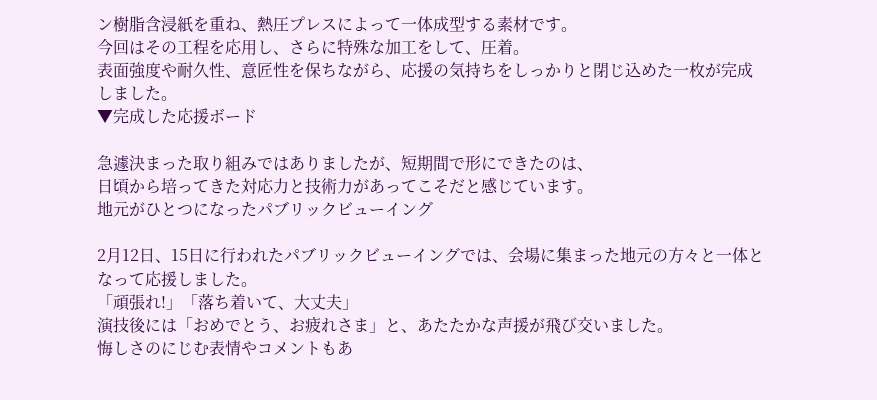ン樹脂含浸紙を重ね、熱圧プレスによって一体成型する素材です。
今回はその工程を応用し、さらに特殊な加工をして、圧着。
表面強度や耐久性、意匠性を保ちながら、応援の気持ちをしっかりと閉じ込めた一枚が完成しました。
▼完成した応援ボード

急遽決まった取り組みではありましたが、短期間で形にできたのは、
日頃から培ってきた対応力と技術力があってこそだと感じています。
地元がひとつになったパブリックビューイング

2月12日、15日に行われたパブリックビューイングでは、会場に集まった地元の方々と一体となって応援しました。
「頑張れ!」「落ち着いて、大丈夫」
演技後には「おめでとう、お疲れさま」と、あたたかな声援が飛び交いました。
悔しさのにじむ表情やコメントもあ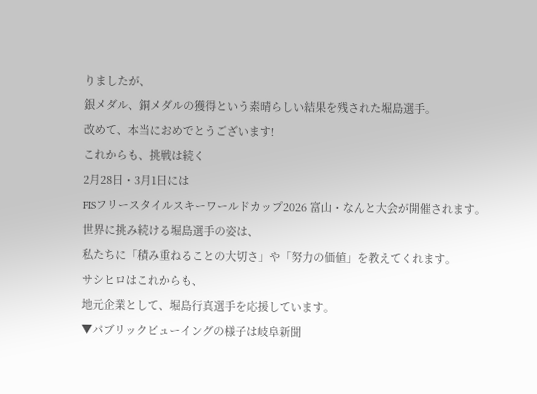りましたが、
銀メダル、銅メダルの獲得という素晴らしい結果を残された堀島選手。
改めて、本当におめでとうございます!
これからも、挑戦は続く
2月28日・3月1日には
FISフリースタイルスキーワールドカップ2026 富山・なんと大会が開催されます。
世界に挑み続ける堀島選手の姿は、
私たちに「積み重ねることの大切さ」や「努力の価値」を教えてくれます。
サシヒロはこれからも、
地元企業として、堀島行真選手を応援しています。
▼パブリックビューイングの様子は岐阜新聞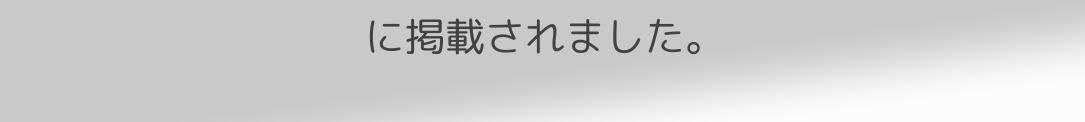に掲載されました。